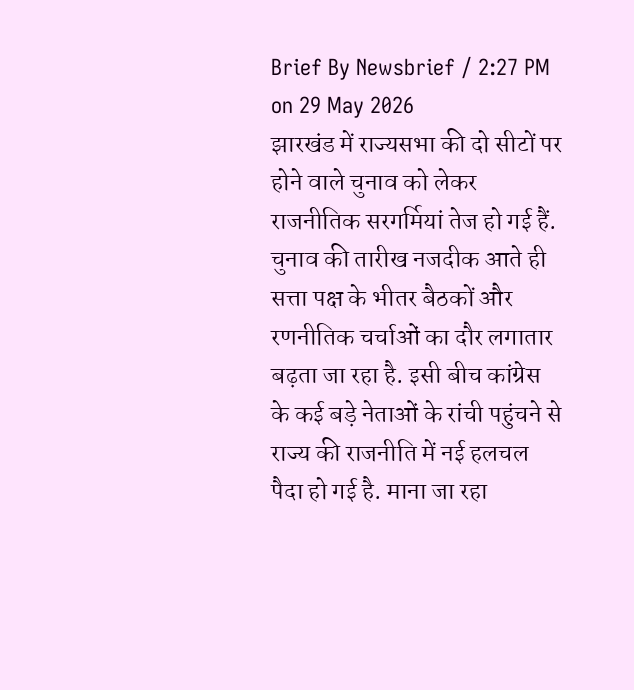Brief By Newsbrief / 2:27 PM on 29 May 2026
झारखंड में राज्यसभा की दो सीटों पर होने वाले चुनाव को लेकर राजनीतिक सरगर्मियां तेज हो गई हैं. चुनाव की तारीख नजदीक आते ही सत्ता पक्ष के भीतर बैठकों और रणनीतिक चर्चाओं का दौर लगातार बढ़ता जा रहा है. इसी बीच कांग्रेस के कई बड़े नेताओं के रांची पहुंचने से राज्य की राजनीति में नई हलचल पैदा हो गई है. माना जा रहा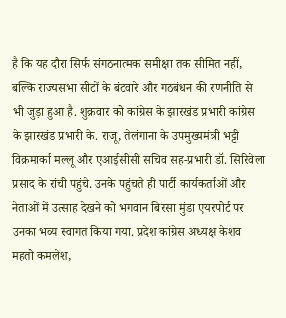है कि यह दौरा सिर्फ संगठनात्मक समीक्षा तक सीमित नहीं, बल्कि राज्यसभा सीटों के बंटवारे और गठबंधन की रणनीति से भी जुड़ा हुआ है. शुक्रवार को कांग्रेस के झारखंड प्रभारी कांग्रेस के झारखंड प्रभारी के. राजू, तेलंगाना के उपमुख्यमंत्री भट्टी विक्रमार्का मल्लू और एआईसीसी सचिव सह-प्रभारी डॉ. सिरिवेला प्रसाद के रांची पहुंचे. उनके पहुंचते ही पार्टी कार्यकर्ताओं और नेताओं में उत्साह देखने को भगवान बिरसा मुंडा एयरपोर्ट पर उनका भव्य स्वागत किया गया. प्रदेश कांग्रेस अध्यक्ष केशव महतो कमलेश,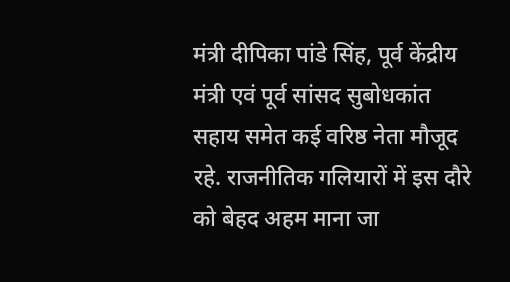मंत्री दीपिका पांडे सिंह, पूर्व केंद्रीय मंत्री एवं पूर्व सांसद सुबोधकांत सहाय समेत कई वरिष्ठ नेता मौजूद रहे. राजनीतिक गलियारों में इस दौरे को बेहद अहम माना जा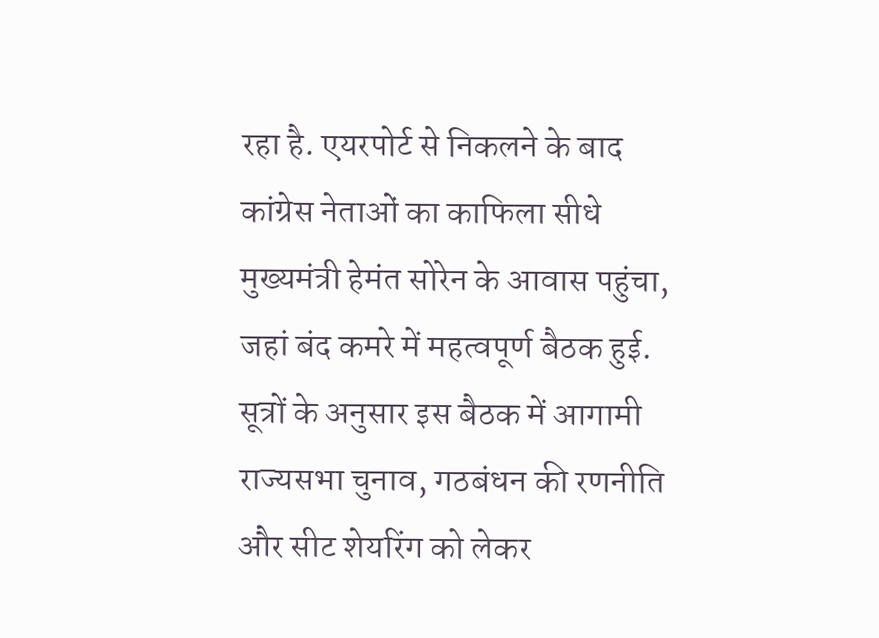रहा है. एयरपोर्ट से निकलने के बाद कांग्रेस नेताओं का काफिला सीधे मुख्यमंत्री हेमंत सोरेन के आवास पहुंचा, जहां बंद कमरे में महत्वपूर्ण बैठक हुई. सूत्रों के अनुसार इस बैठक में आगामी राज्यसभा चुनाव, गठबंधन की रणनीति और सीट शेयरिंग को लेकर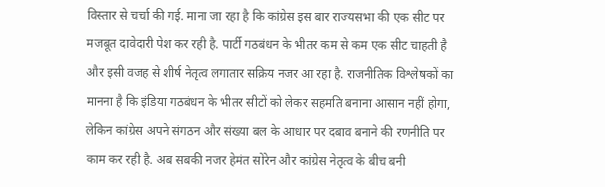विस्तार से चर्चा की गई. माना जा रहा है कि कांग्रेस इस बार राज्यसभा की एक सीट पर मजबूत दावेदारी पेश कर रही है. पार्टी गठबंधन के भीतर कम से कम एक सीट चाहती है और इसी वजह से शीर्ष नेतृत्व लगातार सक्रिय नजर आ रहा है. राजनीतिक विश्लेषकों का मानना है कि इंडिया गठबंधन के भीतर सीटों को लेकर सहमति बनाना आसान नहीं होगा, लेकिन कांग्रेस अपने संगठन और संख्या बल के आधार पर दबाव बनाने की रणनीति पर काम कर रही है. अब सबकी नजर हेमंत सोरेन और कांग्रेस नेतृत्व के बीच बनी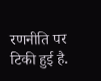रणनीति पर टिकी हुई है.